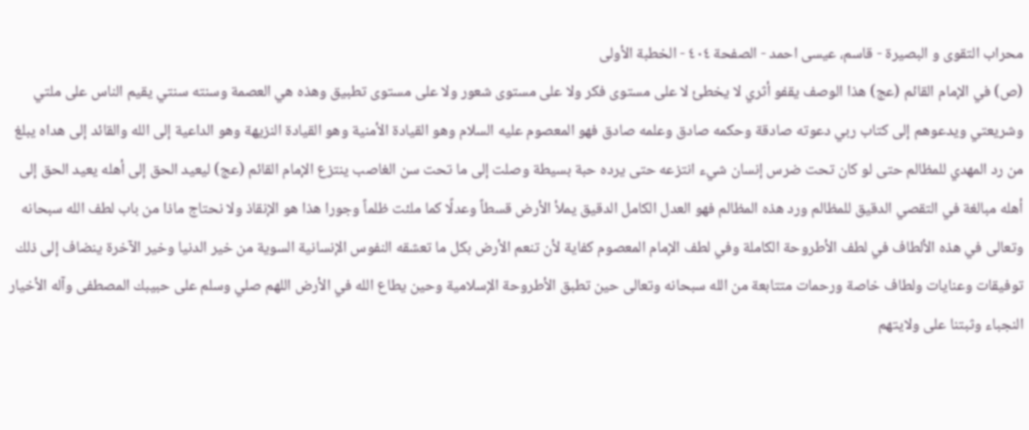محراب التقوى و البصيرة - قاسم، عيسى احمد - الصفحة ٤٠٤ - الخطبة الأولى
(ص) في الإمام القائم (عج) هذا الوصف يقفو أثري لا يخطئ لا على مستوى فكر ولا على مستوى شعور ولا على مستوى تطبيق وهذه هي العصمة وسنته سنتي يقيم الناس على ملتي وشريعتي ويدعوهم إلى كتاب ربي دعوته صادقة وحكمه صادق وعلمه صادق فهو المعصوم عليه السلام وهو القيادة الأمنية وهو القيادة النزيهة وهو الداعية إلى الله والقائد إلى هداه يبلغ من رد المهدي للمظالم حتى لو كان تحت ضرس إنسان شيء انتزعه حتى يرده حبة بسيطة وصلت إلى ما تحت سن الغاصب ينتزع الإمام القائم (عج) ليعيد الحق إلى أهله يعيد الحق إلى أهله مبالغة في التقصي الدقيق للمظالم ورد هذه المظالم فهو العدل الكامل الدقيق يملأ الأرض قسطاً وعدلًا كما ملئت ظلماً وجورا هذا هو الإنقاذ ولا نحتاج ماذا من باب لطف الله سبحانه وتعالى في هذه الألطاف في لطف الأطروحة الكاملة وفي لطف الإمام المعصوم كفاية لأن تنعم الأرض بكل ما تعشقه النفوس الإنسانية السوية من خير الدنيا وخير الآخرة ينضاف إلى ذلك توفيقات وعنايات ولطاف خاصة ورحمات متتابعة من الله سبحانه وتعالى حين تطبق الأطروحة الإسلامية وحين يطاع الله في الأرض اللهم صلي وسلم على حبيبك المصطفى وآله الأخيار النجباء وثبتنا على ولايتهم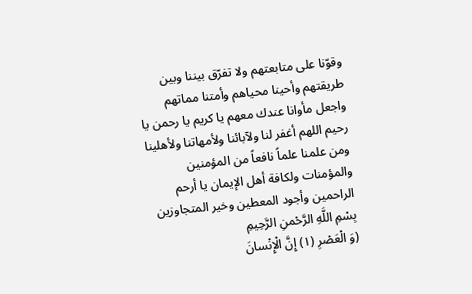وقوّنا على متابعتهم ولا تفرّق بيننا وبين طريقتهم وأحينا محياهم وأمتنا مماتهم واجعل مأوانا عندك معهم يا كريم يا رحمن يا رحيم اللهم أغفر لنا ولآبائنا ولأمهاتنا ولأهلينا ومن علمنا علماً نافعاً من المؤمنين والمؤمنات ولكافة أهل الإيمان يا أرحم الراحمين وأجود المعطين وخير المتجاوزين
بِسْمِ اللَّهِ الرَّحْمنِ الرَّحِيمِ
(وَ الْعَصْرِ (١) إِنَّ الْإِنْسانَ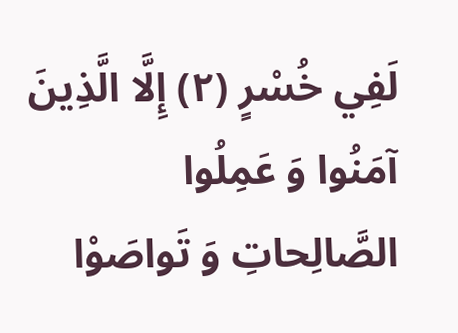لَفِي خُسْرٍ (٢) إِلَّا الَّذِينَ آمَنُوا وَ عَمِلُوا الصَّالِحاتِ وَ تَواصَوْا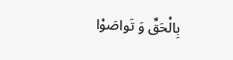بِالْحَقِّ وَ تَواصَوْا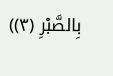بِالصَّبْرِ (٣))